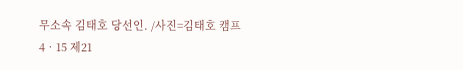무소속 김태호 당선인. /사진=김태호 캠프
4‧15 제21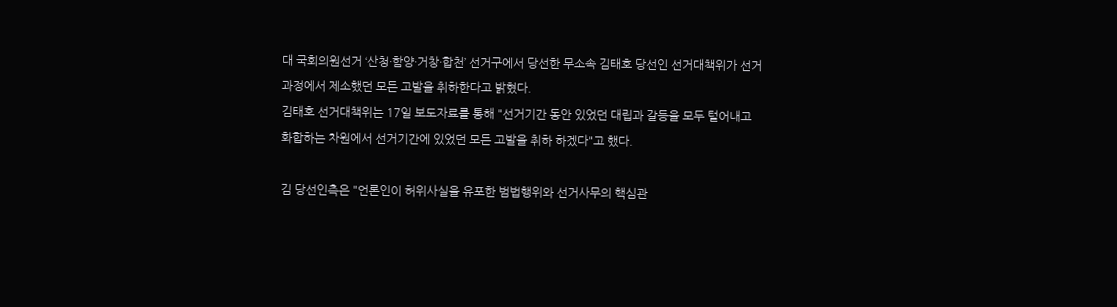대 국회의원선거 ‘산청·함양·거창·합천’ 선거구에서 당선한 무소속 김태호 당선인 선거대책위가 선거 과정에서 제소했던 모든 고발을 취하한다고 밝혔다.
김태호 선거대책위는 17일 보도자료를 통해 "선거기간 동안 있었던 대립과 갈등을 모두 털어내고 화합하는 차원에서 선거기간에 있었던 모든 고발을 취하 하겠다"고 했다.

김 당선인측은 "언론인이 허위사실을 유포한 범법행위와 선거사무의 핵심관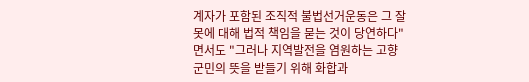계자가 포함된 조직적 불법선거운동은 그 잘못에 대해 법적 책임을 묻는 것이 당연하다"면서도 "그러나 지역발전을 염원하는 고향군민의 뜻을 받들기 위해 화합과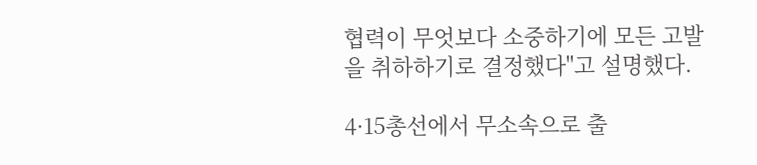협력이 무엇보다 소중하기에 모든 고발을 취하하기로 결정했다"고 설명했다.

4·15총선에서 무소속으로 출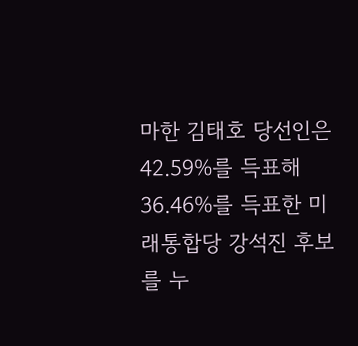마한 김태호 당선인은 42.59%를 득표해 36.46%를 득표한 미래통합당 강석진 후보를 누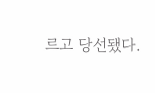르고 당선됐다.